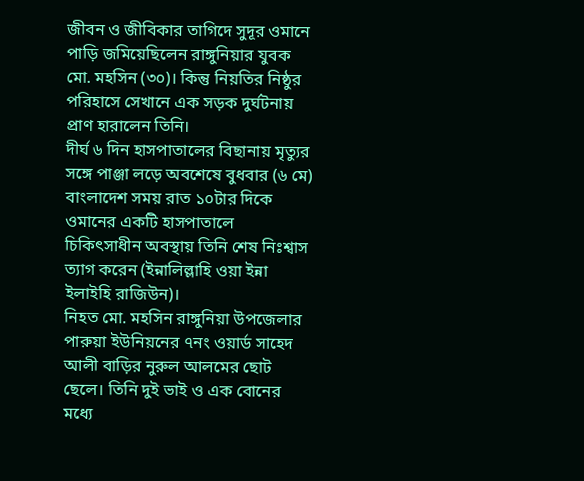জীবন ও জীবিকার তাগিদে সুদূর ওমানে পাড়ি জমিয়েছিলেন রাঙ্গুনিয়ার যুবক মো. মহসিন (৩০)। কিন্তু নিয়তির নিষ্ঠুর পরিহাসে সেখানে এক সড়ক দুর্ঘটনায় প্রাণ হারালেন তিনি।
দীর্ঘ ৬ দিন হাসপাতালের বিছানায় মৃত্যুর সঙ্গে পাঞ্জা লড়ে অবশেষে বুধবার (৬ মে) বাংলাদেশ সময় রাত ১০টার দিকে ওমানের একটি হাসপাতালে চিকিৎসাধীন অবস্থায় তিনি শেষ নিঃশ্বাস ত্যাগ করেন (ইন্নালিল্লাহি ওয়া ইন্না ইলাইহি রাজিউন)।
নিহত মো. মহসিন রাঙ্গুনিয়া উপজেলার পারুয়া ইউনিয়নের ৭নং ওয়ার্ড সাহেদ আলী বাড়ির নুরুল আলমের ছোট ছেলে। তিনি দুই ভাই ও এক বোনের মধ্যে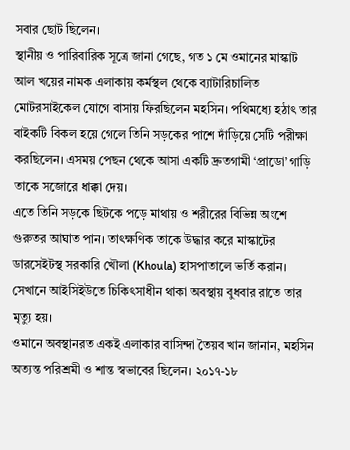সবার ছোট ছিলেন।
স্থানীয় ও পারিবারিক সূত্রে জানা গেছে, গত ১ মে ওমানের মাস্কাট আল খয়ের নামক এলাকায় কর্মস্থল থেকে ব্যাটারিচালিত মোটরসাইকেল যোগে বাসায় ফিরছিলেন মহসিন। পথিমধ্যে হঠাৎ তার বাইকটি বিকল হয়ে গেলে তিনি সড়কের পাশে দাঁড়িয়ে সেটি পরীক্ষা করছিলেন। এসময় পেছন থেকে আসা একটি দ্রুতগামী ‘প্রাডো’ গাড়ি তাকে সজোরে ধাক্কা দেয়।
এতে তিনি সড়কে ছিটকে পড়ে মাথায় ও শরীরের বিভিন্ন অংশে গুরুতর আঘাত পান। তাৎক্ষণিক তাকে উদ্ধার করে মাস্কাটের ডারসেইটস্থ সরকারি খৌলা (Khoula) হাসপাতালে ভর্তি করান। সেখানে আইসিইউতে চিকিৎসাধীন থাকা অবস্থায় বুধবার রাতে তার মৃত্যু হয়।
ওমানে অবস্থানরত একই এলাকার বাসিন্দা তৈয়ব খান জানান, মহসিন অত্যন্ত পরিশ্রমী ও শান্ত স্বভাবের ছিলেন। ২০১৭-১৮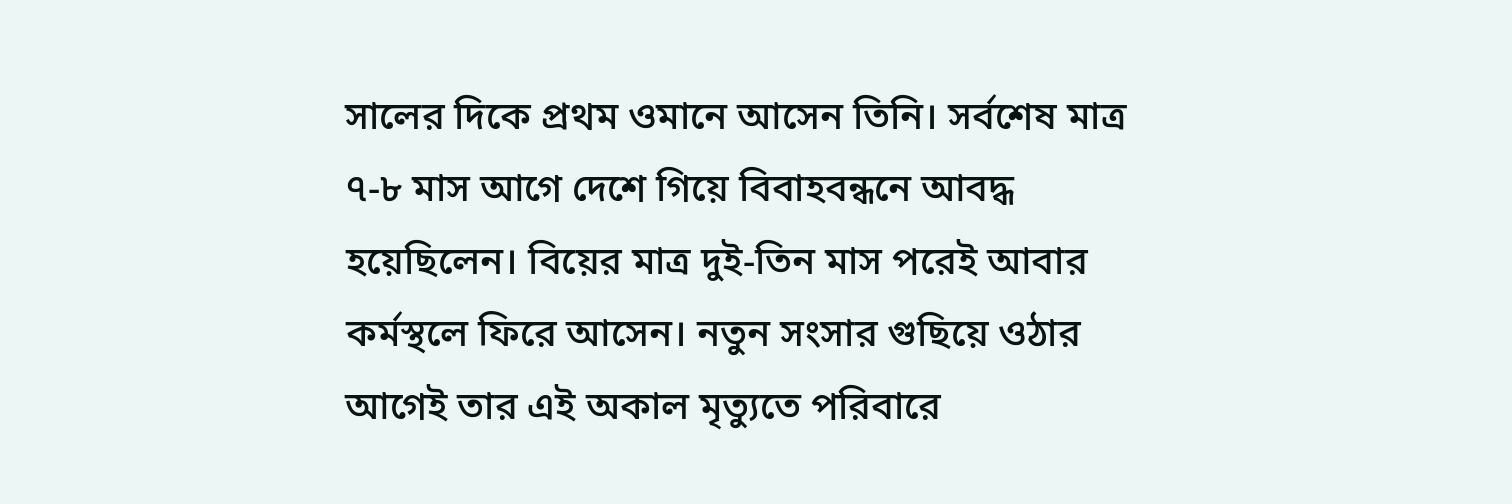সালের দিকে প্রথম ওমানে আসেন তিনি। সর্বশেষ মাত্র ৭-৮ মাস আগে দেশে গিয়ে বিবাহবন্ধনে আবদ্ধ হয়েছিলেন। বিয়ের মাত্র দুই-তিন মাস পরেই আবার কর্মস্থলে ফিরে আসেন। নতুন সংসার গুছিয়ে ওঠার আগেই তার এই অকাল মৃত্যুতে পরিবারে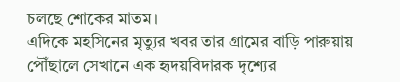চলছে শোকের মাতম।
এদিকে মহসিনের মৃত্যুর খবর তার গ্রামের বাড়ি পারুয়ায় পৌঁছালে সেখানে এক হৃদয়বিদারক দৃশ্যের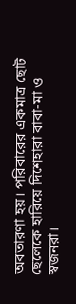অবতারণা হয়। পরিবারের একমাত্র ছোট ছেলেকে হারিয়ে দিশেহারা বাবা-মা ও স্বজনরা।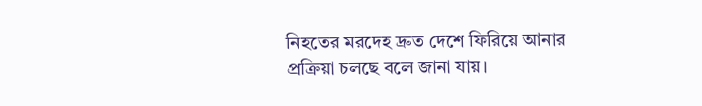নিহতের মরদেহ দ্রুত দেশে ফিরিয়ে আনার প্রক্রিয়া চলছে বলে জানা যায়।